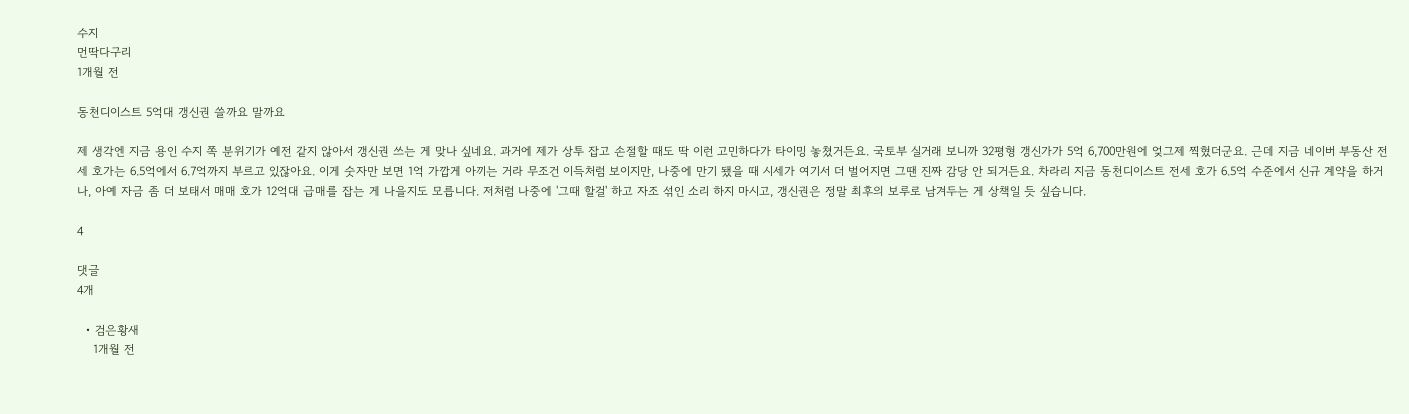수지
먼딱다구리
1개월 전

동천디이스트 5억대 갱신권 쓸까요 말까요

제 생각엔 지금 용인 수지 쪽 분위기가 예전 같지 않아서 갱신권 쓰는 게 맞나 싶네요. 과거에 제가 상투 잡고 손절할 때도 딱 이런 고민하다가 타이밍 놓쳤거든요. 국토부 실거래 보니까 32평형 갱신가가 5억 6,700만원에 엊그제 찍혔더군요. 근데 지금 네이버 부동산 전세 호가는 6.5억에서 6.7억까지 부르고 있잖아요. 이게 숫자만 보면 1억 가깝게 아끼는 거라 무조건 이득처럼 보이지만, 나중에 만기 됐을 때 시세가 여기서 더 벌어지면 그땐 진짜 감당 안 되거든요. 차라리 지금 동천디이스트 전세 호가 6.5억 수준에서 신규 계약을 하거나, 아예 자금 좀 더 보태서 매매 호가 12억대 급매를 잡는 게 나을지도 모릅니다. 저처럼 나중에 '그때 할걸' 하고 자조 섞인 소리 하지 마시고, 갱신권은 정말 최후의 보루로 남겨두는 게 상책일 듯 싶습니다.

4

댓글
4개

  • 검은황새
    1개월 전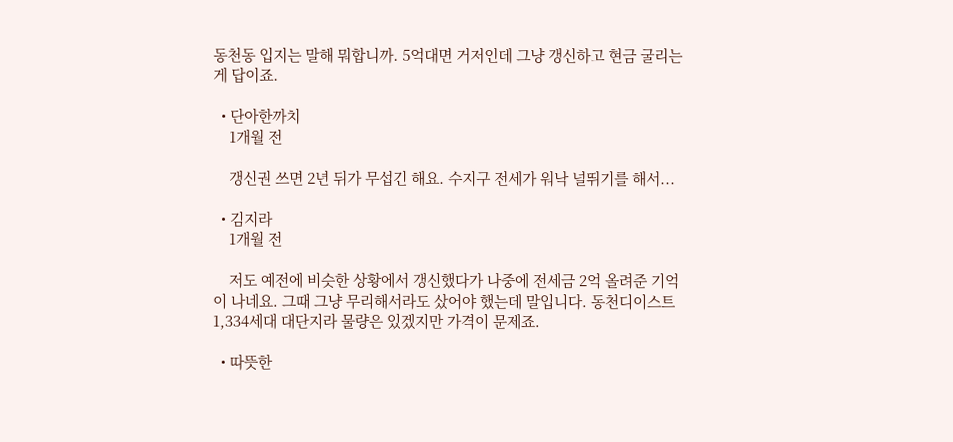동천동 입지는 말해 뭐합니까. 5억대면 거저인데 그냥 갱신하고 현금 굴리는 게 답이죠.

  • 단아한까치
    1개월 전

    갱신권 쓰면 2년 뒤가 무섭긴 해요. 수지구 전세가 워낙 널뛰기를 해서...

  • 김지라
    1개월 전

    저도 예전에 비슷한 상황에서 갱신했다가 나중에 전세금 2억 올려준 기억이 나네요. 그때 그냥 무리해서라도 샀어야 했는데 말입니다. 동천디이스트 1,334세대 대단지라 물량은 있겠지만 가격이 문제죠.

  • 따뜻한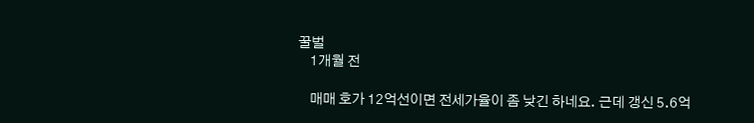꿀벌
    1개월 전

    매매 호가 12억선이면 전세가율이 좀 낮긴 하네요. 근데 갱신 5.6억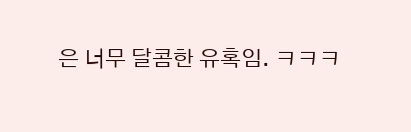은 너무 달콤한 유혹임. ㅋㅋㅋ